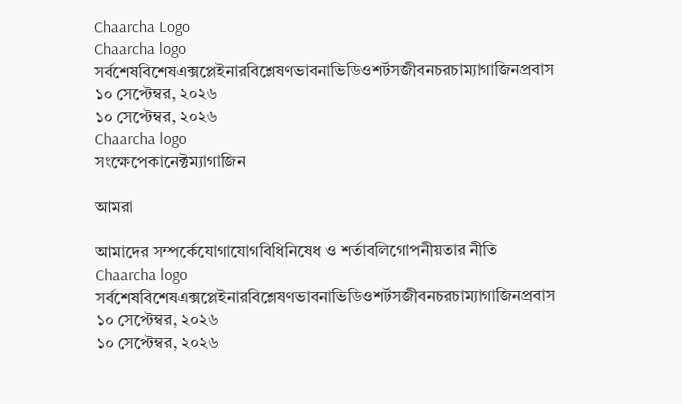Chaarcha Logo
Chaarcha logo
সর্বশেষবিশেষএক্সপ্লেইনারবিশ্লেষণভাবনাভিডিওশর্টসজীবনচরচাম্যাগাজিনপ্রবাস
১০ সেপ্টেম্বর, ২০২৬
১০ সেপ্টেম্বর, ২০২৬
Chaarcha logo
সংক্ষেপেকানেক্টম্যাগাজিন

আমরা

আমাদের সম্পর্কেযোগাযোগবিধিনিষেধ ও শর্তাবলিগোপনীয়তার নীতি
Chaarcha logo
সর্বশেষবিশেষএক্সপ্লেইনারবিশ্লেষণভাবনাভিডিওশর্টসজীবনচরচাম্যাগাজিনপ্রবাস
১০ সেপ্টেম্বর, ২০২৬
১০ সেপ্টেম্বর, ২০২৬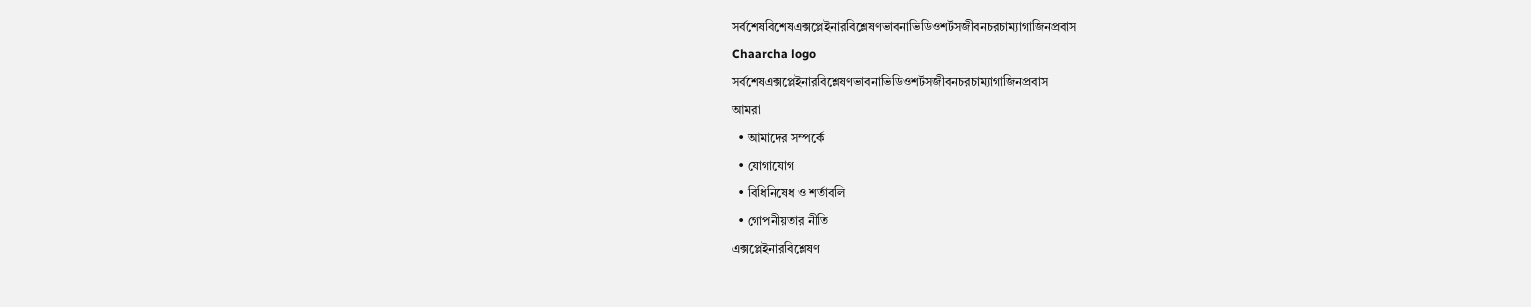সর্বশেষবিশেষএক্সপ্লেইনারবিশ্লেষণভাবনাভিডিওশর্টসজীবনচরচাম্যাগাজিনপ্রবাস
Chaarcha logo
সর্বশেষএক্সপ্লেইনারবিশ্লেষণভাবনাভিডিওশর্টসজীবনচরচাম্যাগাজিনপ্রবাস
আমরা
  • আমাদের সম্পর্কে
  • যোগাযোগ
  • বিধিনিষেধ ও শর্তাবলি
  • গোপনীয়তার নীতি
এক্সপ্লেইনারবিশ্লেষণ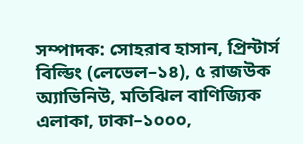সম্পাদক: সোহরাব হাসান, প্রিন্টার্স বিল্ডিং (লেভেল–১৪), ৫ রাজউক অ্যাভিনিউ, মতিঝিল বাণিজ্যিক এলাকা, ঢাকা–১০০০,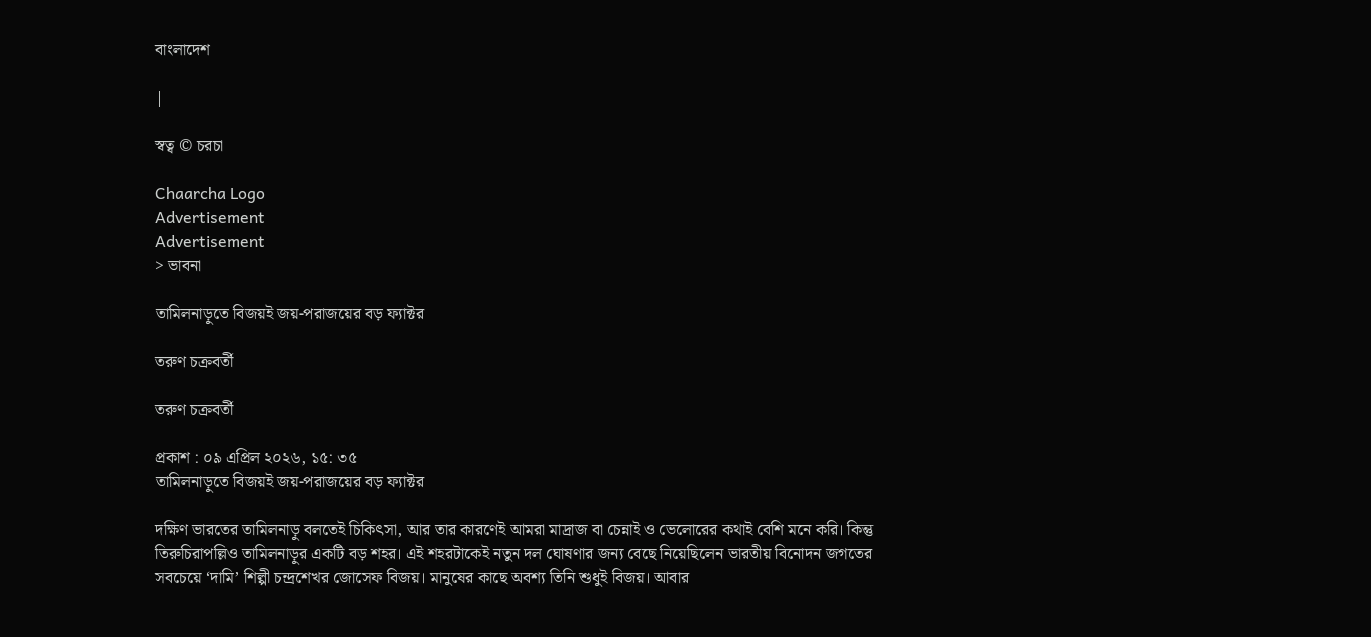বাংলাদেশ

|

স্বত্ব © চরচা

Chaarcha Logo
Advertisement
Advertisement
> ভাবনা

তামিলনাড়ুতে বিজয়ই জয়-পরাজয়ের বড় ফ্যাক্টর

তরুণ চক্রবর্তী

তরুণ চক্রবর্তী

প্রকাশ : ০৯ এপ্রিল ২০২৬, ১৫: ৩৫
তামিলনাড়ুতে বিজয়ই জয়-পরাজয়ের বড় ফ্যাক্টর

দক্ষিণ ভারতের তামিলনাড়ু বলতেই চিকিৎসা, আর তার কারণেই আমরা মাদ্রাজ বা চেন্নাই ও ভেলোরের কথাই বেশি মনে করি। কিন্তু তিরুচিরাপল্লিও তামিলনাড়ুর একটি বড় শহর। এই শহরটাকেই নতুন দল ঘোষণার জন্য বেছে নিয়েছিলেন ভারতীয় বিনোদন জগতের সবচেয়ে ‘দামি’ শিল্পী চন্দ্রশেখর জোসেফ বিজয়। মানুষের কাছে অবশ্য তিনি শুধুই বিজয়। আবার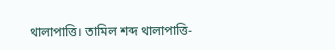থালাপাত্তি। তামিল শব্দ থালাপাত্তি-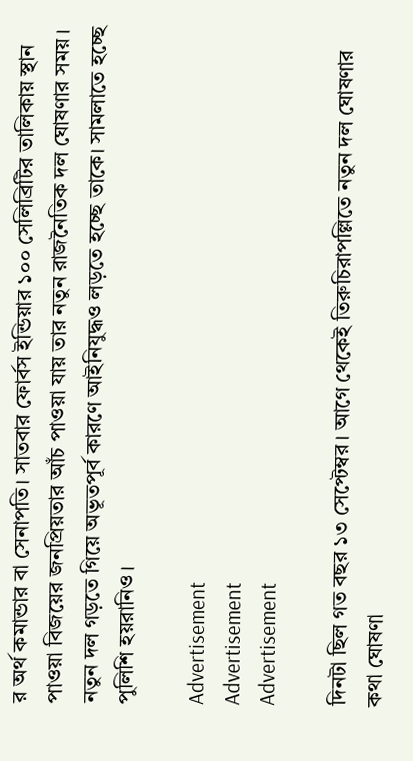র অর্থ কমান্ডার বা সেনাপতি। সাতবার ফোর্বস ইন্ডিয়ার ১০০ সেলিব্রিটির তালিকায় স্থান পাওয়া বিজয়ের জনপ্রিয়তার আঁচ পাওয়া যায় তার নতুন রাজনৈতিক দল ঘোষণার সময়। নতুন দল গড়তে গিয়ে অভূতপূর্ব কারণে আইনিযুদ্ধও লড়তে হচ্ছে তাকে। সামলাতে হচ্ছে পুলিশি হয়রানিও।

Advertisement
Advertisement
Advertisement

দিনটা ছিল গত বছর ১৩ সেপ্টেম্বর। আগে থেকেই তিরুচিরাপল্লিতে নতুন দল ঘোষণার কথা ঘোষণা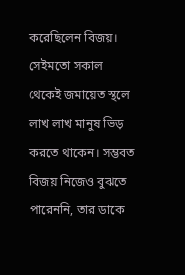করেছিলেন বিজয়। সেইমতো সকাল থেকেই জমায়েত স্থলে লাখ লাখ মানুষ ভিড় করতে থাকেন। সম্ভবত বিজয় নিজেও বুঝতে পারেননি, তার ডাকে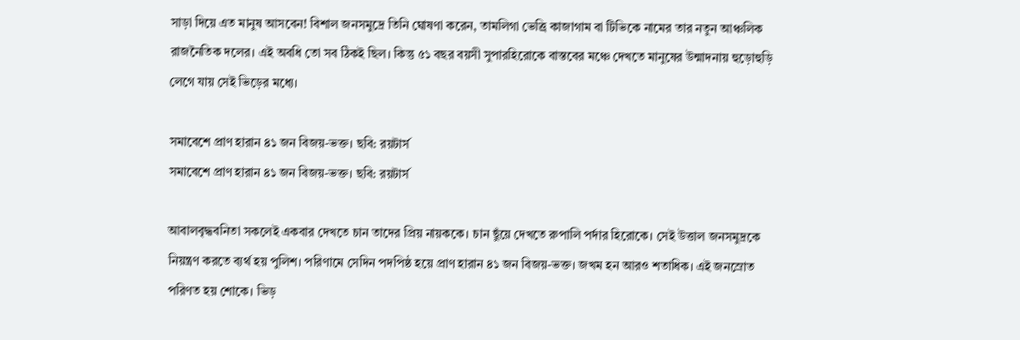সাড়া দিয়ে এত মানুষ আসবেন! বিশাল জনসমুদ্রে তিনি ঘোষণা করেন, তামলিগা ভেত্ত্রি কাজাগাম বা টিভিকে নামের তার নতুন আঞ্চলিক রাজনৈতিক দলের। এই অবধি তো সব ঠিকই ছিল। কিন্তু ৫১ বছর বয়সী সুপারহিরোকে বাস্তবের মঞ্চে দেখতে মানুষের উন্মাদনায় হুড়োহুড়ি লেগে যায় সেই ভিড়ের মধ্যে।

সমাবেশে প্রাণ হারান ৪১ জন বিজয়-ভক্ত। ছবি: রয়টার্স
সমাবেশে প্রাণ হারান ৪১ জন বিজয়-ভক্ত। ছবি: রয়টার্স

আবালবৃদ্ধবনিতা সকলেই একবার দেখতে চান তাদের প্রিয় নায়ককে। চান ছুঁয়ে দেখতে রুপালি পর্দার হিরোকে। সেই উত্তাল জনসমুদ্রকে নিয়ন্ত্রণ করতে ব্যর্থ হয় পুলিশ। পরিণামে সেদিন পদপিষ্ঠ হয়ে প্রাণ হারান ৪১ জন বিজয়-ভক্ত। জখম হন আরও শতাধিক। এই জনস্রোত পরিণত হয় শোকে। ভিড়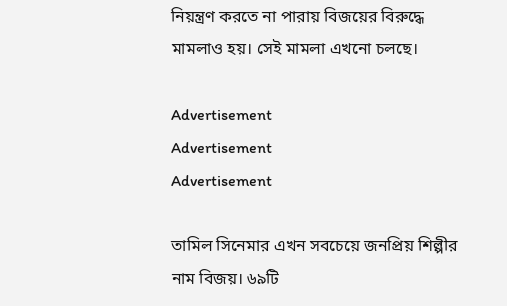নিয়ন্ত্রণ করতে না পারায় বিজয়ের বিরুদ্ধে মামলাও হয়। সেই মামলা এখনো চলছে।

Advertisement
Advertisement
Advertisement

তামিল সিনেমার এখন সবচেয়ে জনপ্রিয় শিল্পীর নাম বিজয়। ৬৯টি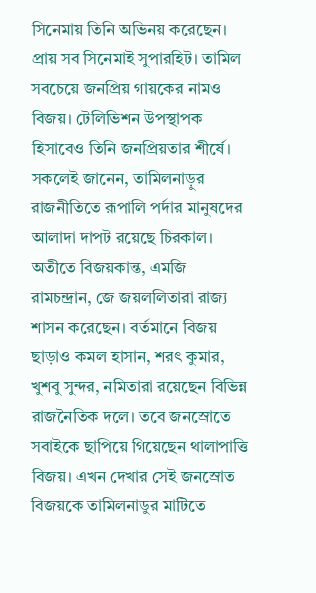সিনেমায় তিনি অভিনয় করেছেন। প্রায় সব সিনেমাই সুপারহিট। তামিল সবচেয়ে জনপ্রিয় গায়কের নামও বিজয়। টেলিভিশন উপস্থাপক হিসাবেও তিনি জনপ্রিয়তার শীর্ষে। সকলেই জানেন, তামিলনাড়ুর রাজনীতিতে রূপালি পর্দার মানুষদের আলাদা দাপট রয়েছে চিরকাল। অতীতে বিজয়কান্ত, এমজি রামচন্দ্রান, জে জয়ললিতারা রাজ্য শাসন করেছেন। বর্তমানে বিজয় ছাড়াও কমল হাসান, শরৎ কুমার, খুশবু সুন্দর, নমিতারা রয়েছেন বিভিন্ন রাজনৈতিক দলে। তবে জনস্রোতে সবাইকে ছাপিয়ে গিয়েছেন থালাপাত্তি বিজয়। এখন দেখার সেই জনস্রোত বিজয়কে তামিলনাডুর মাটিতে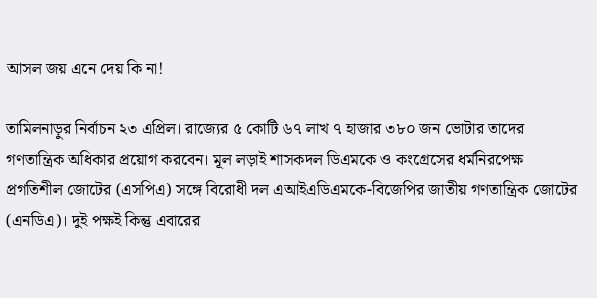আসল জয় এনে দেয় কি না!

তামিলনাড়ুর নির্বাচন ২৩ এপ্রিল। রাজ্যের ৫ কোটি ৬৭ লাখ ৭ হাজার ৩৮০ জন ভোটার তাদের গণতান্ত্রিক অধিকার প্রয়োগ করবেন। মূল লড়াই শাসকদল ডিএমকে ও কংগ্রেসের ধর্মনিরপেক্ষ প্রগতিশীল জোটের (এসপিএ) সঙ্গে বিরোধী দল এআইএডিএমকে-বিজেপির জাতীয় গণতান্ত্রিক জোটের (এনডিএ)। দুই পক্ষই কিন্তু এবারের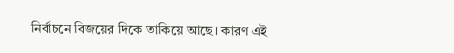নির্বাচনে বিজয়ের দিকে তাকিয়ে আছে। কারণ এই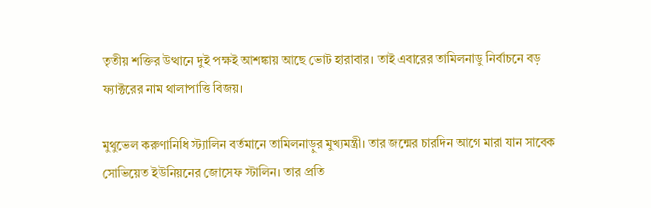তৃতীয় শক্তির উত্থানে দুই পক্ষই আশঙ্কায় আছে ভোট হারাবার। তাই এবারের তামিলনাডু নির্বাচনে বড় ফ্যাক্টরের নাম থালাপাত্তি বিজয়।

মুথুভেল করুণানিধি স্ট্যালিন বর্তমানে তামিলনাড়ুর মুখ্যমন্ত্রী। তার জন্মের চারদিন আগে মারা যান সাবেক সোভিয়েত ইউনিয়নের জোসেফ স্টালিন। তার প্রতি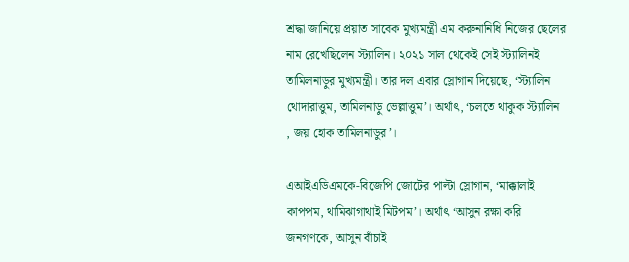শ্রদ্ধা জানিয়ে প্রয়াত সাবেক মুখ্যমন্ত্রী এম করুনানিধি নিজের ছেলের নাম রেখেছিলেন স্ট্যালিন। ২০২১ সাল থেকেই সেই স্ট্যালিনই তামিলনাড়ুর মুখ্যমন্ত্রী। তার দল এবার স্লোগান দিয়েছে, ‘স্ট্যালিন থোদারাত্তুম, তামিলনাড়ু ভেল্লাত্তুম’। অর্থাৎ, ‘চলতে থাকুক স্ট্যালিন , জয় হোক তামিলনাডুর’।

এআইএডিএমকে-বিজেপি জোটের পাল্টা স্লোগান, ‘মাক্কালাই কাপপম, থামিঝাগাথাই মিটপম’। অর্থাৎ ‘আসুন রক্ষা করি জনগণকে, আসুন বাঁচাই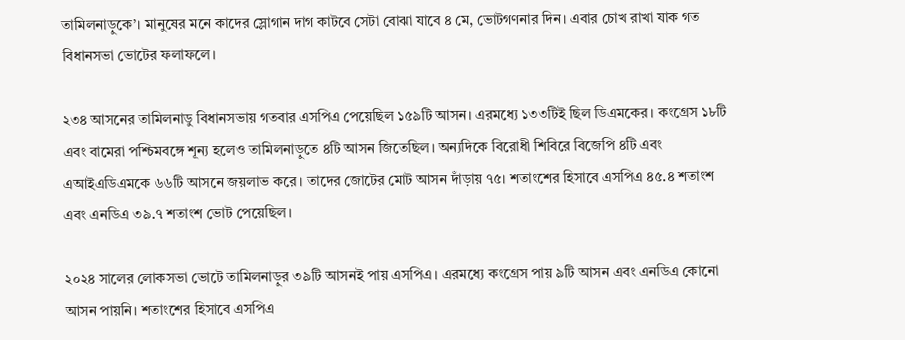তামিলনাড়ুকে’। মানুষের মনে কাদের স্লোগান দাগ কাটবে সেটা বোঝা যাবে ৪ মে, ভোটগণনার দিন। এবার চোখ রাখা যাক গত বিধানসভা ভোটের ফলাফলে।

২৩৪ আসনের তামিলনাডু বিধানসভায় গতবার এসপিএ পেয়েছিল ১৫৯টি আসন। এরমধ্যে ১৩৩টিই ছিল ডিএমকের। কংগ্রেস ১৮টি এবং বামেরা পশ্চিমবঙ্গে শূন্য হলেও তামিলনাড়ুতে ৪টি আসন জিতেছিল। অন্যদিকে বিরোধী শিবিরে বিজেপি ৪টি এবং এআইএডিএমকে ৬৬টি আসনে জয়লাভ করে। তাদের জোটের মোট আসন দাঁড়ায় ৭৫। শতাংশের হিসাবে এসপিএ ৪৫.৪ শতাংশ এবং এনডিএ ৩৯.৭ শতাংশ ভোট পেয়েছিল।

২০২৪ সালের লোকসভা ভোটে তামিলনাড়ুর ৩৯টি আসনই পায় এসপিএ। এরমধ্যে কংগ্রেস পায় ৯টি আসন এবং এনডিএ কোনো আসন পায়নি। শতাংশের হিসাবে এসপিএ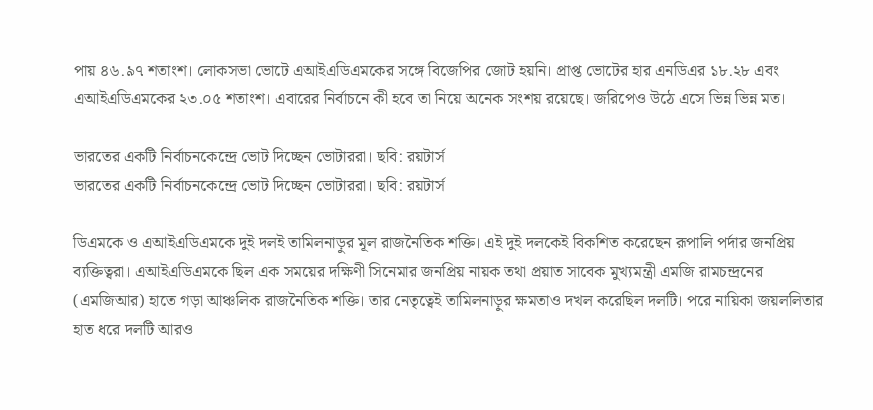পায় ৪৬.৯৭ শতাংশ। লোকসভা ভোটে এআইএডিএমকের সঙ্গে বিজেপির জোট হয়নি। প্রাপ্ত ভোটের হার এনডিএর ১৮.২৮ এবং এআইএডিএমকের ২৩.০৫ শতাংশ। এবারের নির্বাচনে কী হবে তা নিয়ে অনেক সংশয় রয়েছে। জরিপেও উঠে এসে ভিন্ন ভিন্ন মত।

ভারতের একটি নির্বাচনকেন্দ্রে ভোট দিচ্ছেন ভোটাররা। ছবি: রয়টার্স
ভারতের একটি নির্বাচনকেন্দ্রে ভোট দিচ্ছেন ভোটাররা। ছবি: রয়টার্স

ডিএমকে ও এআইএডিএমকে দুই দলই তামিলনাড়ুর মূল রাজনৈতিক শক্তি। এই দুই দলকেই বিকশিত করেছেন রূপালি পর্দার জনপ্রিয় ব্যক্তিত্বরা। এআইএডিএমকে ছিল এক সময়ের দক্ষিণী সিনেমার জনপ্রিয় নায়ক তথা প্রয়াত সাবেক মুখ্যমন্ত্রী এমজি রামচন্দ্রনের (এমজিআর) হাতে গড়া আঞ্চলিক রাজনৈতিক শক্তি। তার নেতৃত্বেই তামিলনাড়ুর ক্ষমতাও দখল করেছিল দলটি। পরে নায়িকা জয়ললিতার হাত ধরে দলটি আরও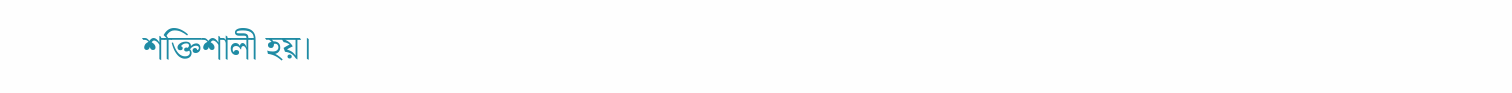শক্তিশালী হয়।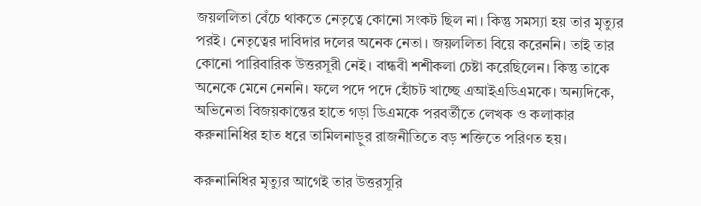জয়ললিতা বেঁচে থাকতে নেতৃত্বে কোনো সংকট ছিল না। কিন্তু সমস্যা হয় তার মৃত্যুর পরই। নেতৃত্বের দাবিদার দলের অনেক নেতা। জয়ললিতা বিয়ে করেননি। তাই তার কোনো পারিবারিক উত্তরসূরী নেই। বান্ধবী শশীকলা চেষ্টা করেছিলেন। কিন্তু তাকে অনেকে মেনে নেননি। ফলে পদে পদে হোঁচট খাচ্ছে এআইএডিএমকে। অন্যদিকে, অভিনেতা বিজয়কান্তের হাতে গড়া ডিএমকে পরবর্তীতে লেখক ও কলাকার করুনানিধির হাত ধরে তামিলনাড়ুর রাজনীতিতে বড় শক্তিতে পরিণত হয়।

করুনানিধির মৃত্যুর আগেই তার উত্তরসূরি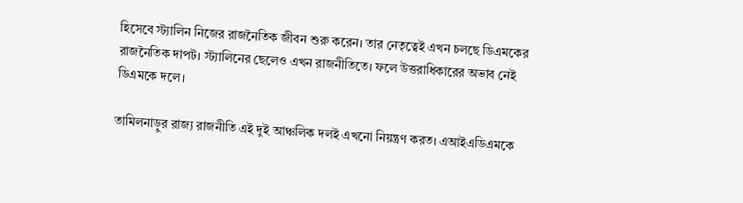হিসেবে স্ট্যালিন নিজের রাজনৈতিক জীবন শুরু করেন। তার নেতৃত্বেই এখন চলছে ডিএমকের রাজনৈতিক দাপট। স্ট্যালিনের ছেলেও এখন রাজনীতিতে। ফলে উত্তরাধিকারের অভাব নেই ডিএমকে দলে।

তামিলনাড়ুর রাজ্য রাজনীতি এই দুই আঞ্চলিক দলই এখনো নিয়ন্ত্রণ করত। এআইএডিএমকে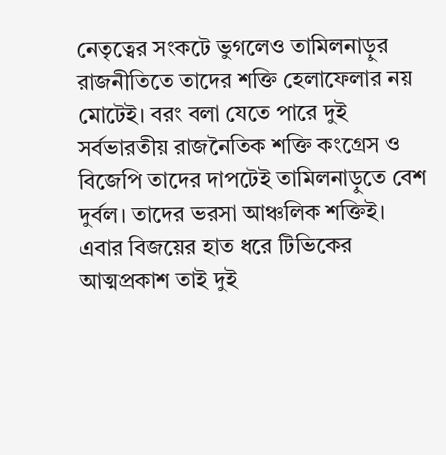নেতৃত্বের সংকটে ভুগলেও তামিলনাড়ুর রাজনীতিতে তাদের শক্তি হেলাফেলার নয় মোটেই। বরং বলা যেতে পারে দুই সর্বভারতীয় রাজনৈতিক শক্তি কংগ্রেস ও বিজেপি তাদের দাপটেই তামিলনাড়ুতে বেশ দুর্বল। তাদের ভরসা আঞ্চলিক শক্তিই। এবার বিজয়ের হাত ধরে টিভিকের আত্মপ্রকাশ তাই দুই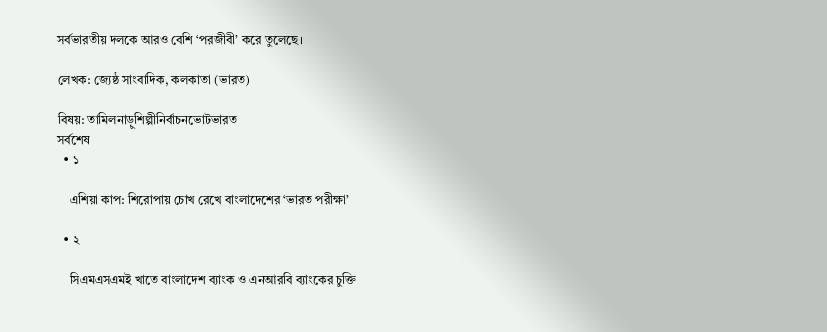সর্বভারতীয় দলকে আরও বেশি ‘পরজীবী’ করে তুলেছে।

লেখক: জ্যেষ্ঠ সাংবাদিক, কলকাতা (ভারত)

বিষয়: তামিলনাড়ুশিল্পীনির্বাচনভোটভারত
সর্বশেষ
  • ১

    এশিয়া কাপ: শিরোপায় চোখ রেখে বাংলাদেশের ‘ভারত পরীক্ষা’

  • ২

    সিএমএসএমই খাতে বাংলাদেশ ব্যাংক ও এনআরবি ব্যাংকের চুক্তি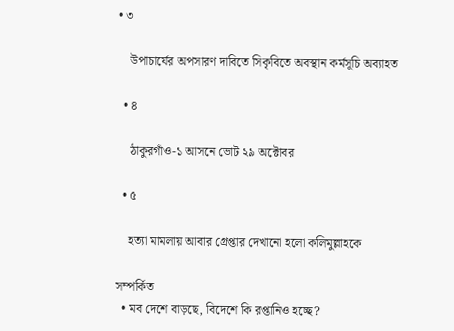• ৩

    উপাচার্যের অপসারণ দাবিতে সিকৃবিতে অবস্থান কর্মসূচি অব্যাহত

  • ৪

    ঠাকুরগাঁও-১ আসনে ভোট ২৯ অক্টোবর

  • ৫

    হত্যা মামলায় আবার গ্রেপ্তার দেখানো হলো কলিমুল্লাহকে

সম্পর্কিত
  • মব দেশে বাড়ছে, বিদেশে কি রপ্তানিও হচ্ছে?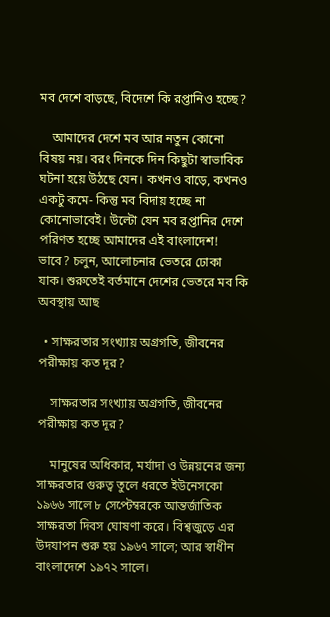মব দেশে বাড়ছে, বিদেশে কি রপ্তানিও হচ্ছে?

    আমাদের দেশে মব আর নতুন কোনো বিষয় নয়। বরং দিনকে দিন কিছুটা স্বাভাবিক ঘটনা হয়ে উঠছে যেন। কখনও বাড়ে, কখনও একটু কমে- কিন্তু মব বিদায় হচ্ছে না কোনোভাবেই। উল্টো যেন মব রপ্তানির দেশে পরিণত হচ্ছে আমাদের এই বাংলাদেশ! ভাবে? চলুন, আলোচনার ভেতরে ঢোকা যাক। শুরুতেই বর্তমানে দেশের ভেতরে মব কি অবস্থায় আছ

  • সাক্ষরতার সংখ্যায় অগ্রগতি, জীবনের পরীক্ষায় কত দূর?

    সাক্ষরতার সংখ্যায় অগ্রগতি, জীবনের পরীক্ষায় কত দূর?

    মানুষের অধিকার, মর্যাদা ও উন্নয়নের জন্য সাক্ষরতার গুরুত্ব তুলে ধরতে ইউনেসকো ১৯৬৬ সালে ৮ সেপ্টেম্বরকে আন্তর্জাতিক সাক্ষরতা দিবস ঘোষণা করে। বিশ্বজুড়ে এর উদযাপন শুরু হয় ১৯৬৭ সালে; আর স্বাধীন বাংলাদেশে ১৯৭২ সালে।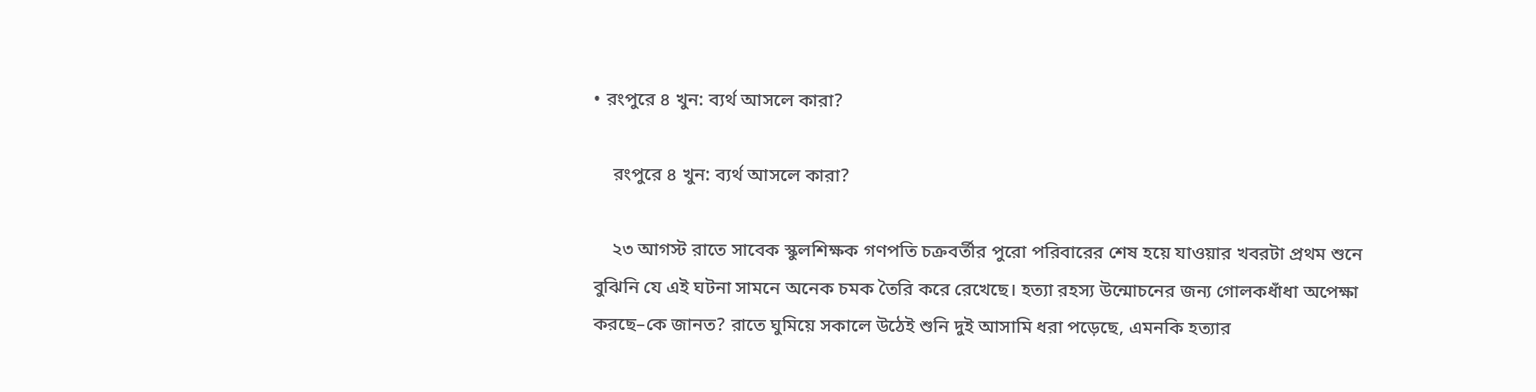• রংপুরে ৪ খুন: ব্যর্থ আসলে কারা?

    রংপুরে ৪ খুন: ব্যর্থ আসলে কারা?

    ২৩ আগস্ট রাতে সাবেক স্কুলশিক্ষক গণপতি চক্রবর্তীর পুরো পরিবারের শেষ হয়ে যাওয়ার খবরটা প্রথম শুনে বুঝিনি যে এই ঘটনা সামনে অনেক চমক তৈরি করে রেখেছে। হত্যা রহস্য উন্মোচনের জন্য গোলকধাঁধা অপেক্ষা করছে–কে জানত? রাতে ঘুমিয়ে সকালে উঠেই শুনি দুই আসামি ধরা পড়েছে, এমনকি হত্যার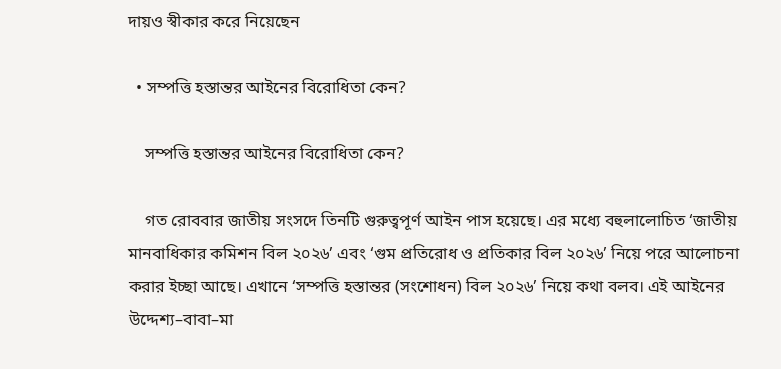দায়ও স্বীকার করে নিয়েছেন

  • সম্পত্তি হস্তান্তর আইনের বিরোধিতা কেন?

    সম্পত্তি হস্তান্তর আইনের বিরোধিতা কেন?

    গত রোববার জাতীয় সংসদে তিনটি গুরুত্বপূর্ণ আইন পাস হয়েছে। এর মধ্যে বহুলালোচিত ‘জাতীয় মানবাধিকার কমিশন বিল ২০২৬’ এবং ‘গুম প্রতিরোধ ও প্রতিকার বিল ২০২৬’ নিয়ে পরে আলোচনা করার ইচ্ছা আছে। এখানে ‘সম্পত্তি হস্তান্তর (সংশোধন) বিল ২০২৬’ নিয়ে কথা বলব। এই আইনের উদ্দেশ্য–বাবা–মা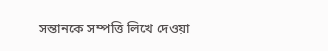সন্তানকে সম্পত্তি লিখে দেওয়া